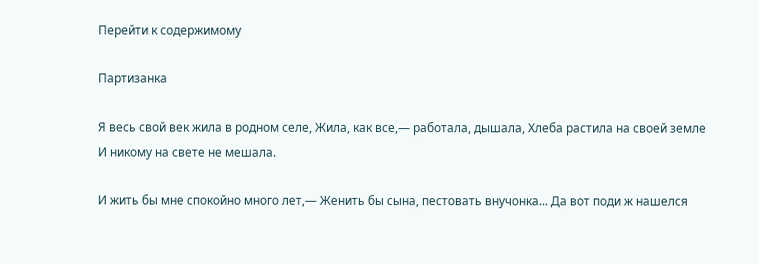Перейти к содержимому

Партизанка

Я весь свой век жила в родном селе, Жила, как все,— работала, дышала, Хлеба растила на своей земле И никому на свете не мешала.

И жить бы мне спокойно много лет,— Женить бы сына, пестовать внучонка... Да вот поди ж нашелся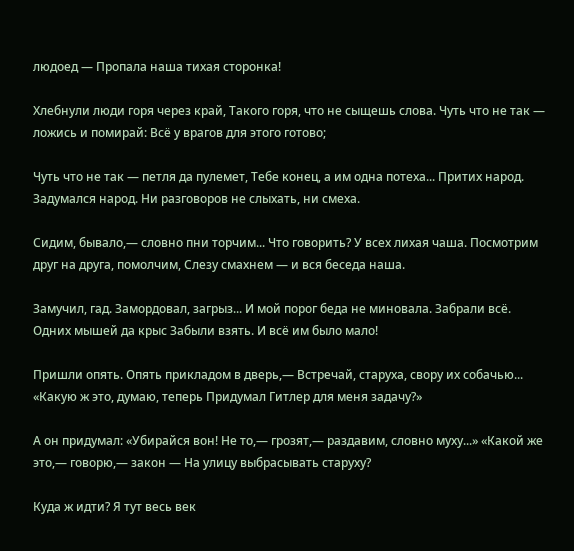людоед — Пропала наша тихая сторонка!

Хлебнули люди горя через край, Такого горя, что не сыщешь слова. Чуть что не так — ложись и помирай: Всё у врагов для этого готово;

Чуть что не так — петля да пулемет, Тебе конец, а им одна потеха... Притих народ. Задумался народ. Ни разговоров не слыхать, ни смеха.

Сидим, бывало,— словно пни торчим... Что говорить? У всех лихая чаша. Посмотрим друг на друга, помолчим, Слезу смахнем — и вся беседа наша.

Замучил, гад. Замордовал, загрыз... И мой порог беда не миновала. Забрали всё. Одних мышей да крыс Забыли взять. И всё им было мало!

Пришли опять. Опять прикладом в дверь,— Встречай, старуха, свору их собачью... «Какую ж это, думаю, теперь Придумал Гитлер для меня задачу?»

А он придумал: «Убирайся вон! Не то,— грозят,— раздавим, словно муху...» «Какой же это,— говорю,— закон — На улицу выбрасывать старуху?

Куда ж идти? Я тут весь век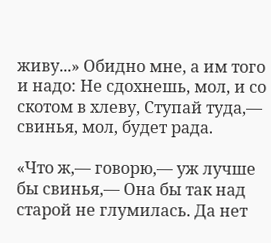живу...» Обидно мне, а им того и надо: Не сдохнешь, мол, и со скотом в хлеву, Ступай туда,— свинья, мол, будет рада.

«Что ж,— говорю,— уж лучше бы свинья,— Она бы так над старой не глумилась. Да нет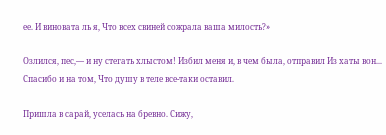ее. И виновата ль я, Что всех свиней сожрала ваша милость?»

Озлился, пес,— и ну стегать хлыстом! Избил меня и, в чем была, отправил Из хаты вон... Спасибо и на том, Что душу в теле все-таки оставил.

Пришла в сарай, уселась на бревно. Сижу,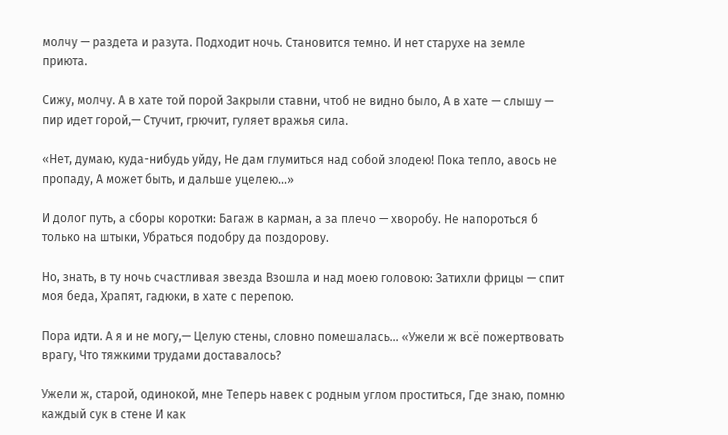молчу — раздета и разута. Подходит ночь. Становится темно. И нет старухе на земле приюта.

Сижу, молчу. А в хате той порой Закрыли ставни, чтоб не видно было, А в хате — слышу — пир идет горой,— Стучит, грючит, гуляет вражья сила.

«Нет, думаю, куда-нибудь уйду, Не дам глумиться над собой злодею! Пока тепло, авось не пропаду, А может быть, и дальше уцелею...»

И долог путь, а сборы коротки: Багаж в карман, а за плечо — хворобу. Не напороться б только на штыки, Убраться подобру да поздорову.

Но, знать, в ту ночь счастливая звезда Взошла и над моею головою: Затихли фрицы — спит моя беда, Храпят, гадюки, в хате с перепою.

Пора идти. А я и не могу,— Целую стены, словно помешалась... «Ужели ж всё пожертвовать врагу, Что тяжкими трудами доставалось?

Ужели ж, старой, одинокой, мне Теперь навек с родным углом проститься, Где знаю, помню каждый сук в стене И как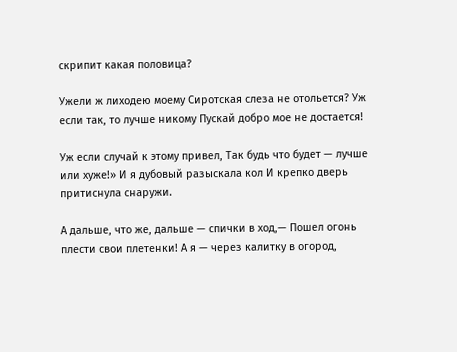скрипит какая половица?

Ужели ж лиходею моему Сиротская слеза не отольется? Уж если так, то лучше никому Пускай добро мое не достается!

Уж если случай к этому привел, Так будь что будет — лучше или хуже!» И я дубовый разыскала кол И крепко дверь притиснула снаружи.

А дальше, что же, дальше — спички в ход,— Пошел огонь плести свои плетенки! А я — через калитку в огород,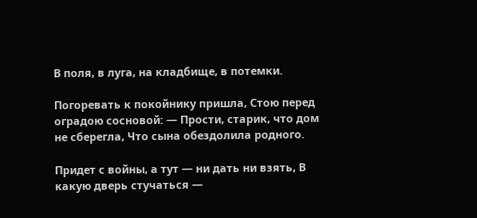В поля, в луга, на кладбище, в потемки.

Погоревать к покойнику пришла, Стою перед оградою сосновой: — Прости, старик, что дом не сберегла, Что сына обездолила родного.

Придет с войны, а тут — ни дать ни взять, В какую дверь стучаться —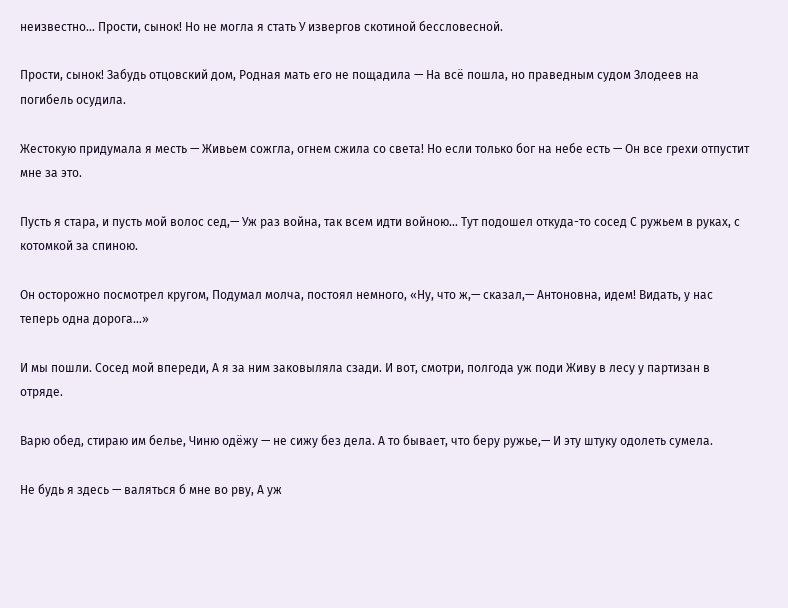неизвестно... Прости, сынок! Но не могла я стать У извергов скотиной бессловесной.

Прости, сынок! Забудь отцовский дом, Родная мать его не пощадила — На всё пошла, но праведным судом Злодеев на погибель осудила.

Жестокую придумала я месть — Живьем сожгла, огнем сжила со света! Но если только бог на небе есть — Он все грехи отпустит мне за это.

Пусть я стара, и пусть мой волос сед,— Уж раз война, так всем идти войною... Тут подошел откуда-то сосед С ружьем в руках, с котомкой за спиною.

Он осторожно посмотрел кругом, Подумал молча, постоял немного, «Ну, что ж,— сказал,— Антоновна, идем! Видать, у нас теперь одна дорога...»

И мы пошли. Сосед мой впереди, А я за ним заковыляла сзади. И вот, смотри, полгода уж поди Живу в лесу у партизан в отряде.

Варю обед, стираю им белье, Чиню одёжу — не сижу без дела. А то бывает, что беру ружье,— И эту штуку одолеть сумела.

Не будь я здесь — валяться б мне во рву, А уж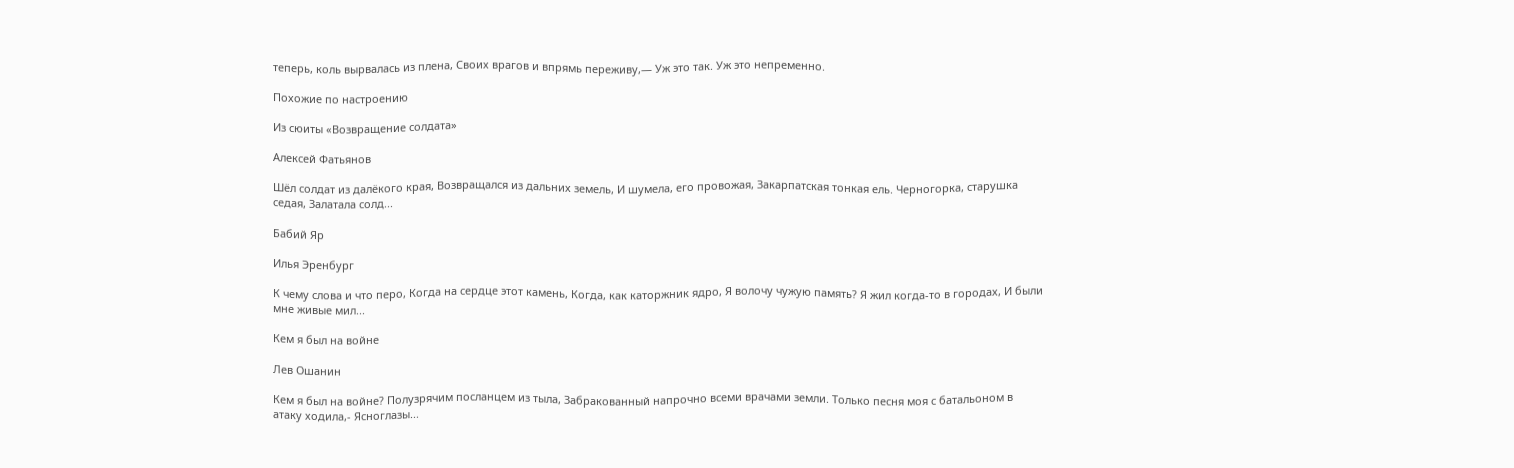теперь, коль вырвалась из плена, Своих врагов и впрямь переживу,— Уж это так. Уж это непременно.

Похожие по настроению

Из сюиты «Возвращение солдата»

Алексей Фатьянов

Шёл солдат из далёкого края, Возвращался из дальних земель, И шумела, его провожая, Закарпатская тонкая ель. Черногорка, старушка седая, Залатала солд...

Бабий Яр

Илья Эренбург

К чему слова и что перо, Когда на сердце этот камень, Когда, как каторжник ядро, Я волочу чужую память? Я жил когда-то в городах, И были мне живые мил...

Кем я был на войне

Лев Ошанин

Кем я был на войне? Полузрячим посланцем из тыла, Забракованный напрочно всеми врачами земли. Только песня моя с батальоном в атаку ходила,- Ясноглазы...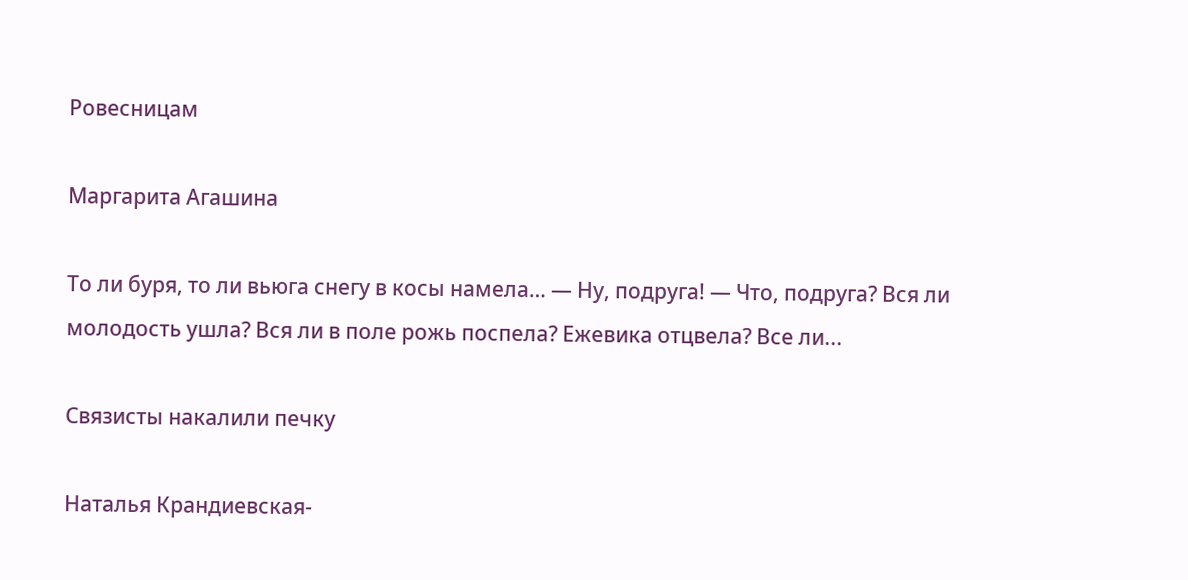Ровесницам

Маргарита Агашина

То ли буря, то ли вьюга снегу в косы намела… — Ну, подруга! — Что, подруга? Вся ли молодость ушла? Вся ли в поле рожь поспела? Ежевика отцвела? Все ли...

Связисты накалили печку

Наталья Крандиевская-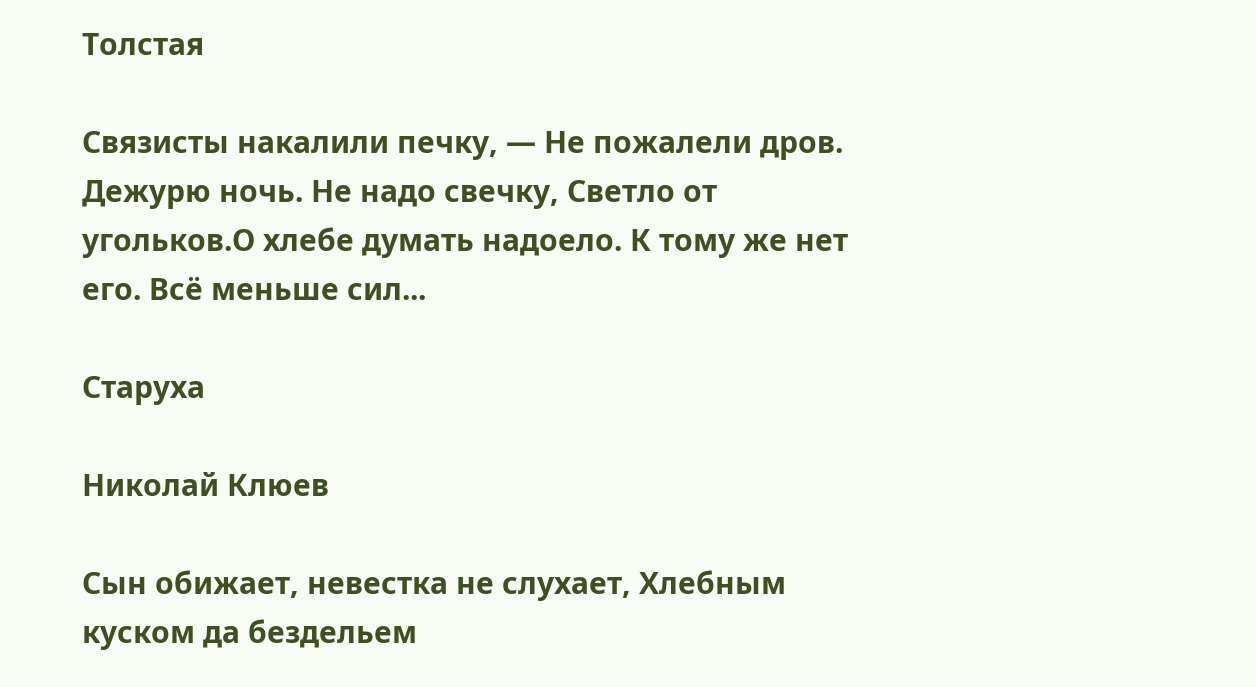Толстая

Связисты накалили печку, — Не пожалели дров. Дежурю ночь. Не надо свечку, Светло от угольков.О хлебе думать надоело. К тому же нет его. Всё меньше сил...

Старуха

Николай Клюев

Сын обижает, невестка не слухает, Хлебным куском да бездельем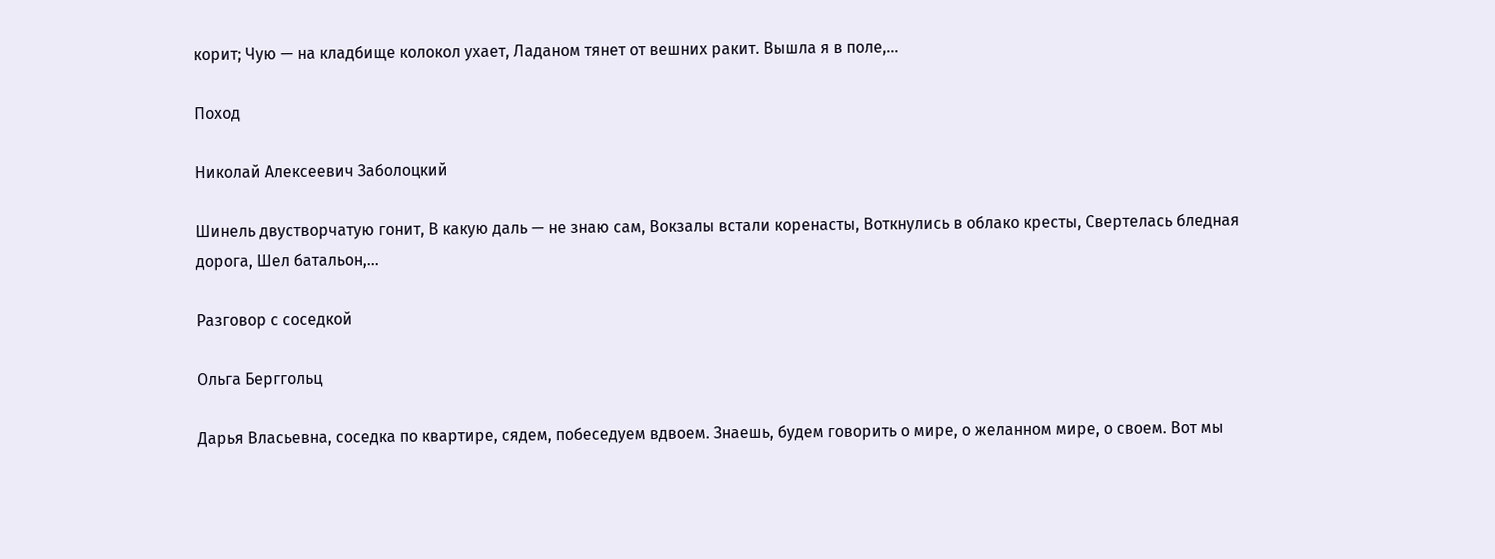корит; Чую — на кладбище колокол ухает, Ладаном тянет от вешних ракит. Вышла я в поле,...

Поход

Николай Алексеевич Заболоцкий

Шинель двустворчатую гонит, В какую даль — не знаю сам, Вокзалы встали коренасты, Воткнулись в облако кресты, Свертелась бледная дорога, Шел батальон,...

Разговор с соседкой

Ольга Берггольц

Дарья Власьевна, соседка по квартире, сядем, побеседуем вдвоем. Знаешь, будем говорить о мире, о желанном мире, о своем. Вот мы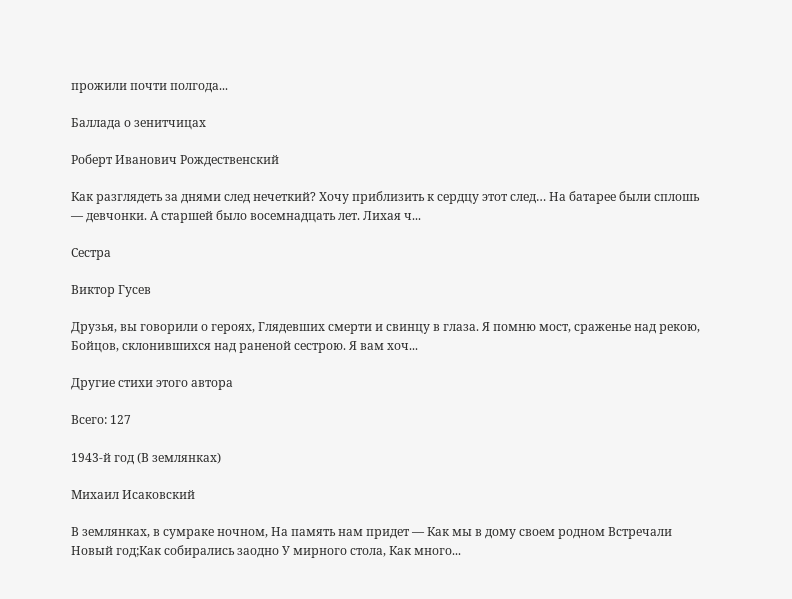прожили почти полгода...

Баллада о зенитчицах

Роберт Иванович Рождественский

Как разглядеть за днями след нечеткий? Хочу приблизить к сердцу этот след… На батарее были сплошь — девчонки. А старшей было восемнадцать лет. Лихая ч...

Сестра

Виктор Гусев

Друзья, вы говорили о героях, Глядевших смерти и свинцу в глаза. Я помню мост, сраженье над рекою, Бойцов, склонившихся над раненой сестрою. Я вам хоч...

Другие стихи этого автора

Всего: 127

1943-й год (В землянках)

Михаил Исаковский

В землянках, в сумраке ночном, На память нам придет — Как мы в дому своем родном Встречали Новый год;Как собирались заодно У мирного стола, Как много...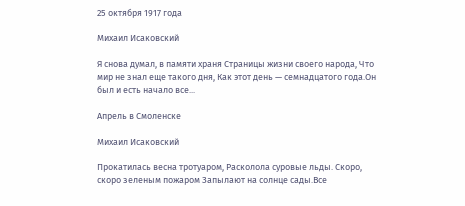25 октября 1917 года

Михаил Исаковский

Я снова думал, в памяти храня Страницы жизни своего народа, Что мир не знал еще такого дня, Как этот день — семнадцатого года.Он был и есть начало все...

Апрель в Смоленске

Михаил Исаковский

Прокатилась весна тротуаром, Расколола суровые льды. Скоро, скоро зеленым пожаром Запылают на солнце сады.Все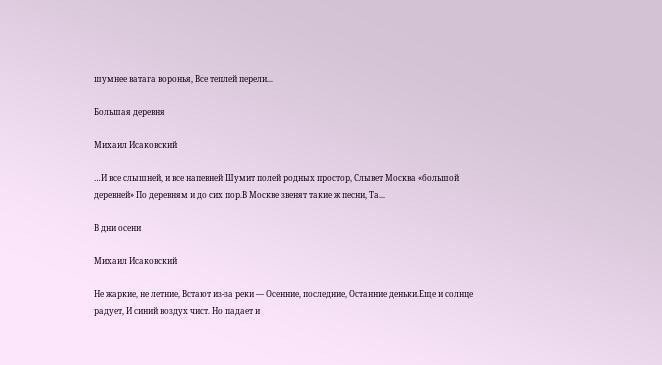шумнее ватага воронья, Все теплей перели...

Большая деревня

Михаил Исаковский

…И все слышней, и все напевней Шумит полей родных простор, Слывет Москва «большой деревней» По деревням и до сих пор.В Москве звенят такие ж песни, Та...

В дни осени

Михаил Исаковский

Не жаркие, не летние, Встают из-за реки — Осенние, последние, Останние деньки.Еще и солнце радует, И синий воздух чист. Но падает и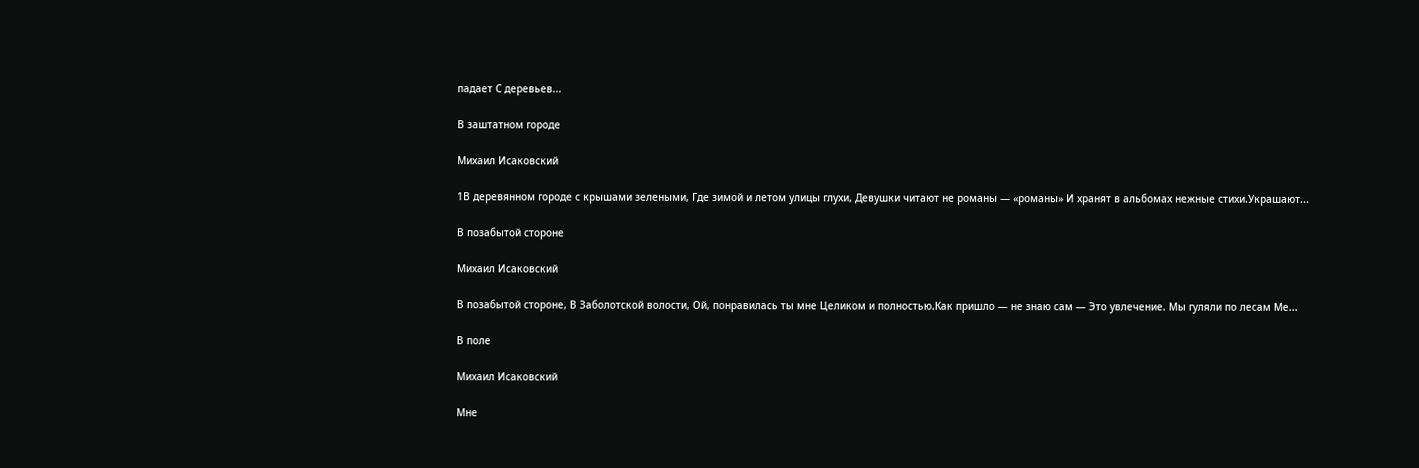падает С деревьев...

В заштатном городе

Михаил Исаковский

1В деревянном городе с крышами зелеными, Где зимой и летом улицы глухи, Девушки читают не романы — «романы» И хранят в альбомах нежные стихи.Украшают...

В позабытой стороне

Михаил Исаковский

В позабытой стороне, В Заболотской волости, Ой, понравилась ты мне Целиком и полностью.Как пришло — не знаю сам — Это увлечение. Мы гуляли по лесам Ме...

В поле

Михаил Исаковский

Мне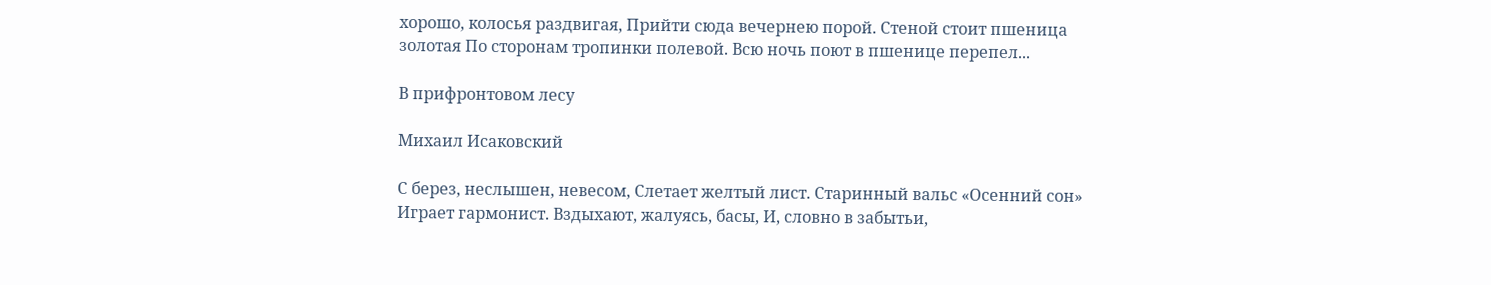хорошо, колосья раздвигая, Прийти сюда вечернею порой. Стеной стоит пшеница золотая По сторонам тропинки полевой. Всю ночь поют в пшенице перепел...

В прифронтовом лесу

Михаил Исаковский

С берез, неслышен, невесом, Слетает желтый лист. Старинный вальс «Осенний сон» Играет гармонист. Вздыхают, жалуясь, басы, И, словно в забытьи,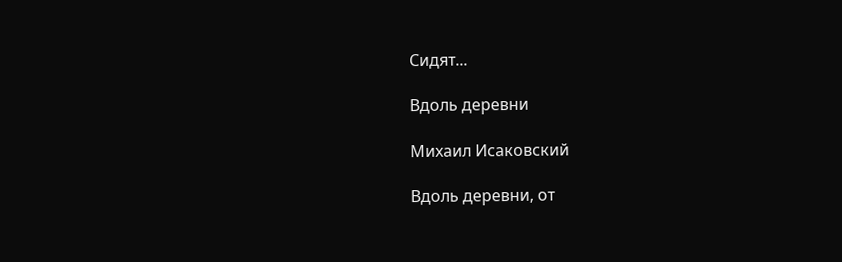Сидят...

Вдоль деревни

Михаил Исаковский

Вдоль деревни, от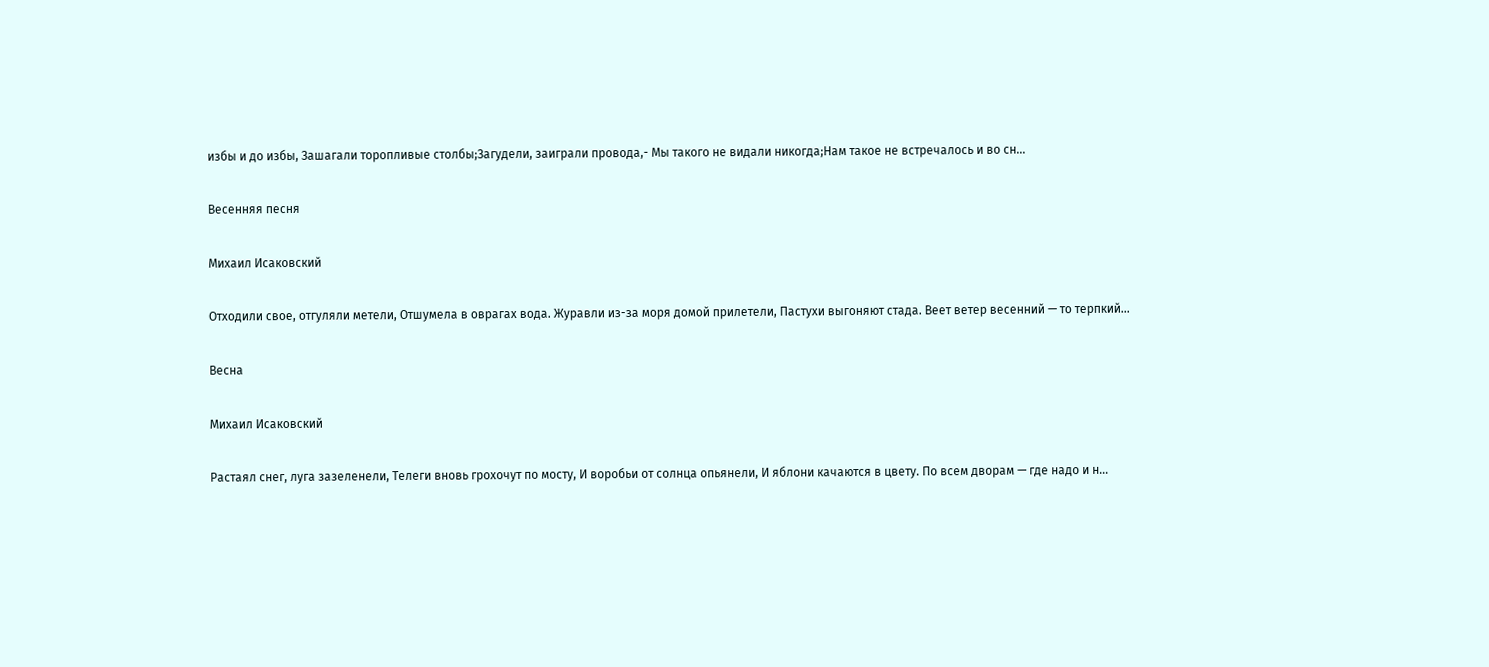избы и до избы, Зашагали торопливые столбы;Загудели, заиграли провода,- Мы такого не видали никогда;Нам такое не встречалось и во сн...

Весенняя песня

Михаил Исаковский

Отходили свое, отгуляли метели, Отшумела в оврагах вода. Журавли из-за моря домой прилетели, Пастухи выгоняют стада. Веет ветер весенний — то терпкий...

Весна

Михаил Исаковский

Растаял снег, луга зазеленели, Телеги вновь грохочут по мосту, И воробьи от солнца опьянели, И яблони качаются в цвету. По всем дворам — где надо и н...